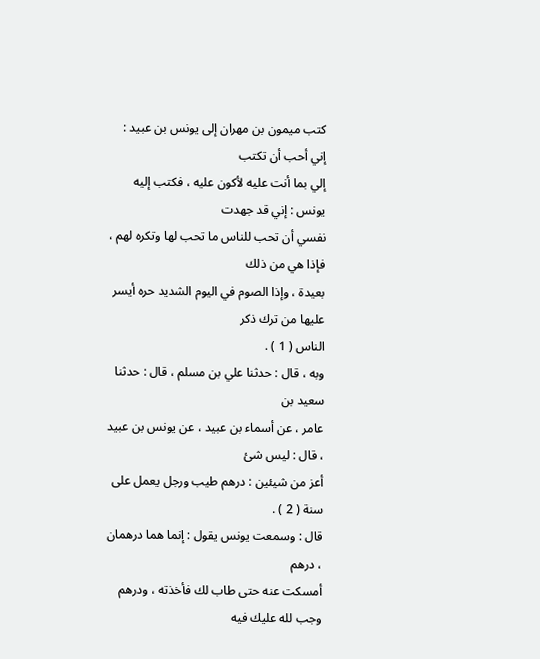كتب ميمون بن مهران إلى يونس بن عبيد : إني أحب أن تكتب
إلي بما أنت عليه لأكون عليه ، فكتب إليه يونس : إني قد جهدت
نفسي أن تحب للناس ما تحب لها وتكره لهم ، فإذا هي من ذلك
بعيدة ، وإذا الصوم في اليوم الشديد حره أيسر عليها من ترك ذكر
الناس ( 1 ) .
وبه ، قال : حدثنا علي بن مسلم ، قال : حدثنا سعيد بن
عامر ، عن أسماء بن عبيد ، عن يونس بن عبيد ، قال : ليس شئ
أعز من شيئين : درهم طيب ورجل يعمل على سنة ( 2 ) .
قال : وسمعت يونس يقول : إنما هما درهمان ، درهم
أمسكت عنه حتى طاب لك فأخذته ، ودرهم وجب لله عليك فيه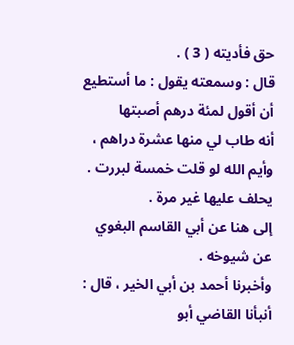حق فأديته ( 3 ) .
قال : وسمعته يقول : ما أستطيع أن أقول لمئة درهم أصبتها
أنه طاب لي منها عشرة دراهم ، وأيم الله لو قلت خمسة لبررت .
يحلف عليها غير مرة .
إلى هنا عن أبي القاسم البغوي عن شيوخه .
وأخبرنا أحمد بن أبي الخير ، قال : أنبأنا القاضي أبو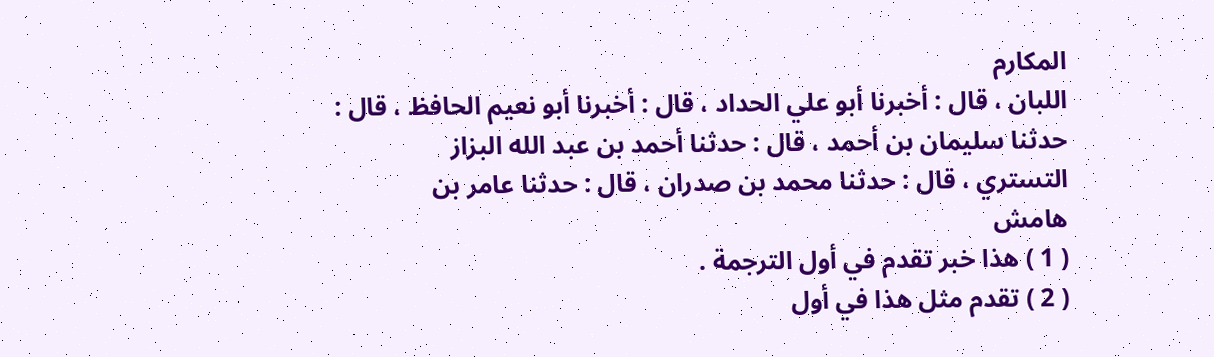المكارم
اللبان ، قال : أخبرنا أبو علي الحداد ، قال : أخبرنا أبو نعيم الحافظ ، قال :
حدثنا سليمان بن أحمد ، قال : حدثنا أحمد بن عبد الله البزاز
التستري ، قال : حدثنا محمد بن صدران ، قال : حدثنا عامر بن
هامش
( 1 ) هذا خبر تقدم في أول الترجمة .
( 2 ) تقدم مثل هذا في أول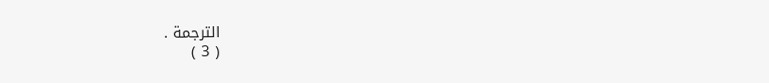الترجمة .
( 3 )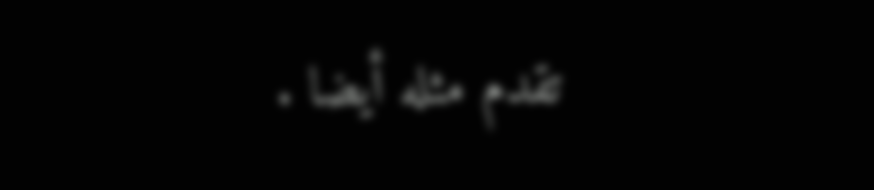تقدم مثله أيضا .